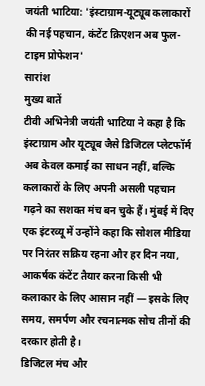जयंती भाटिया: 'इंस्टाग्राम-यूट्यूब कलाकारों की नई पहचान, कंटेंट क्रिएशन अब फुल-टाइम प्रोफेशन'
सारांश
मुख्य बातें
टीवी अभिनेत्री जयंती भाटिया ने कहा है कि इंस्टाग्राम और यूट्यूब जैसे डिजिटल प्लेटफॉर्म अब केवल कमाई का साधन नहीं, बल्कि कलाकारों के लिए अपनी असली पहचान गढ़ने का सशक्त मंच बन चुके हैं। मुंबई में दिए एक इंटरव्यू में उन्होंने कहा कि सोशल मीडिया पर निरंतर सक्रिय रहना और हर दिन नया, आकर्षक कंटेंट तैयार करना किसी भी कलाकार के लिए आसान नहीं — इसके लिए समय, समर्पण और रचनात्मक सोच तीनों की दरकार होती है।
डिजिटल मंच और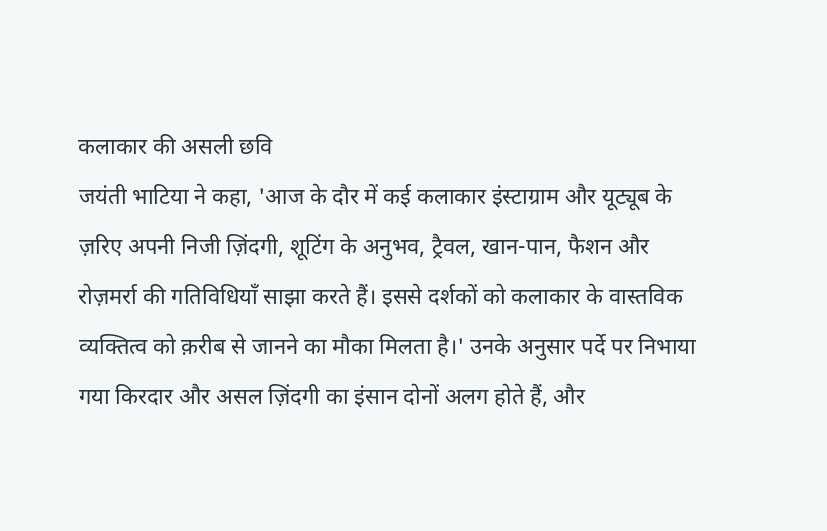कलाकार की असली छवि
जयंती भाटिया ने कहा, 'आज के दौर में कई कलाकार इंस्टाग्राम और यूट्यूब के ज़रिए अपनी निजी ज़िंदगी, शूटिंग के अनुभव, ट्रैवल, खान-पान, फैशन और रोज़मर्रा की गतिविधियाँ साझा करते हैं। इससे दर्शकों को कलाकार के वास्तविक व्यक्तित्व को क़रीब से जानने का मौका मिलता है।' उनके अनुसार पर्दे पर निभाया गया किरदार और असल ज़िंदगी का इंसान दोनों अलग होते हैं, और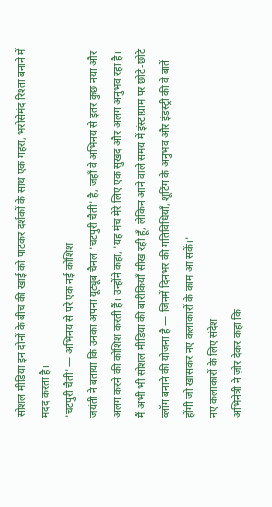सोशल मीडिया इन दोनों के बीच की खाई को पाटकर दर्शकों के साथ एक गहरा, भरोसेमंद रिश्ता बनाने में मदद करता है।
'चटपुरी चैती' — अभिनय से परे एक नई कोशिश
जयंती ने बताया कि उनका अपना यूट्यूब चैनल 'चटपुरी चैती' है, जहाँ वे अभिनय से इतर कुछ नया और अलग करने की कोशिश करती हैं। उन्होंने कहा, 'यह मंच मेरे लिए एक सुखद और अलग अनुभव रहा है। मैं अभी भी सोशल मीडिया की बारीकियाँ सीख रही हूँ, लेकिन आने वाले समय में इंस्टाग्राम पर छोटे-छोटे व्लॉग बनाने की योजना है — जिनमें दिनभर की गतिविधियाँ, शूटिंग के अनुभव और इंडस्ट्री की वे बातें होंगी जो खासकर नए कलाकारों के काम आ सकें।'
नए कलाकारों के लिए संदेश
अभिनेत्री ने ज़ोर देकर कहा कि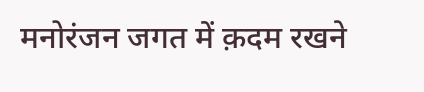मनोरंजन जगत में क़दम रखने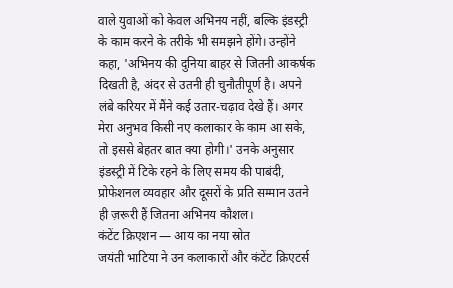वाले युवाओं को केवल अभिनय नहीं, बल्कि इंडस्ट्री के काम करने के तरीके भी समझने होंगे। उन्होंने कहा, 'अभिनय की दुनिया बाहर से जितनी आकर्षक दिखती है, अंदर से उतनी ही चुनौतीपूर्ण है। अपने लंबे करियर में मैंने कई उतार-चढ़ाव देखे हैं। अगर मेरा अनुभव किसी नए कलाकार के काम आ सके, तो इससे बेहतर बात क्या होगी।' उनके अनुसार इंडस्ट्री में टिके रहने के लिए समय की पाबंदी, प्रोफेशनल व्यवहार और दूसरों के प्रति सम्मान उतने ही ज़रूरी हैं जितना अभिनय कौशल।
कंटेंट क्रिएशन — आय का नया स्रोत
जयंती भाटिया ने उन कलाकारों और कंटेंट क्रिएटर्स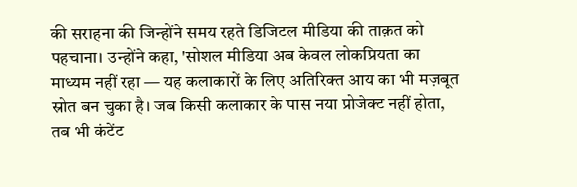की सराहना की जिन्होंने समय रहते डिजिटल मीडिया की ताक़त को पहचाना। उन्होंने कहा, 'सोशल मीडिया अब केवल लोकप्रियता का माध्यम नहीं रहा — यह कलाकारों के लिए अतिरिक्त आय का भी मज़बूत स्रोत बन चुका है। जब किसी कलाकार के पास नया प्रोजेक्ट नहीं होता, तब भी कंटेंट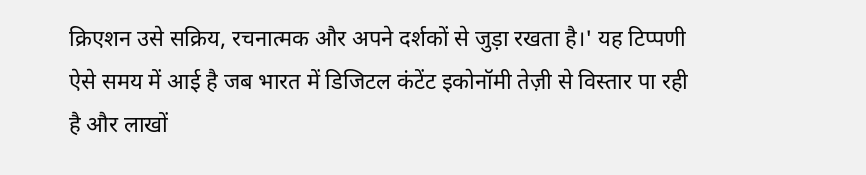क्रिएशन उसे सक्रिय, रचनात्मक और अपने दर्शकों से जुड़ा रखता है।' यह टिप्पणी ऐसे समय में आई है जब भारत में डिजिटल कंटेंट इकोनॉमी तेज़ी से विस्तार पा रही है और लाखों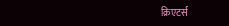क्रिएटर्स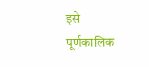इसे पूर्णकालिक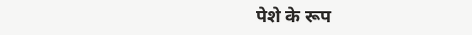पेशे के रूप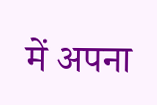में अपना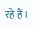रहे हैं।